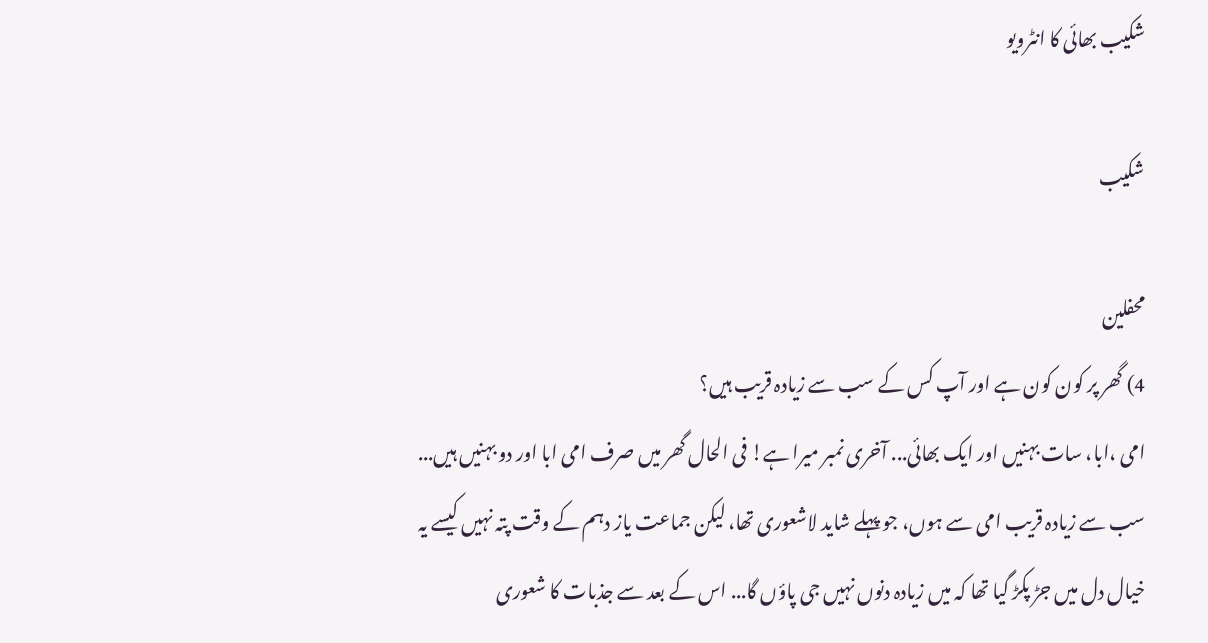شکیب بھائی کا انٹرویو

شکیب

محفلین
4) گھر پر کون کون ہے اور آپ کس کے سب سے زیادہ قریب ہیں؟
امی ،ابا، سات بہنیں اور ایک بھائی... آخری نمبر میرا ہے! فی الحال گھر میں صرف امی ابا اور دو بہنیں ہیں...
سب سے زیادہ قریب امی سے ہوں، جو پہلے شاید لاشعوری تھا، لیکن جماعت یاز دہم کے وقت پتہ نہیں کیسے یہ خیال دل میں جڑ پکڑ گیا تھا کہ میں زیادہ دنوں نہیں جی پاؤں گا... اس کے بعد سے جذبات کا شعوری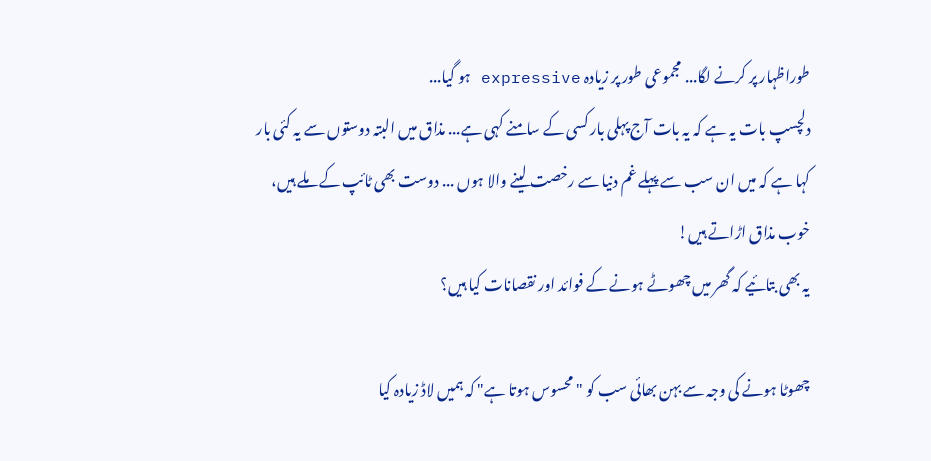طوراظہار پر کرنے لگا... مجموعی طور پر زیادہ expressive ہو گیا...
دلچسپ بات یہ ہے کہ یہ بات آج پہلی بار کسی کے سامنے کہی ہے... مذاق میں البتہ دوستوں سے یہ کئی بار کہا ہے کہ میں ان سب سے پہلے غم دنیا سے رخصت لینے والا ہوں ... دوست بھی ٹائپ کے ملے ہیں، خوب مذاق اڑاتے ہیں!
یہ بھی بتائیے کہ گھر میں چھوٹے ہونے کے فوائد اور نقصانات کیا ہیں؟

چھوٹا ہونے کی وجہ سے بہن بھائی سب کو "محسوس ہوتا ہے" کہ ہمیں لاڈ زیادہ کیا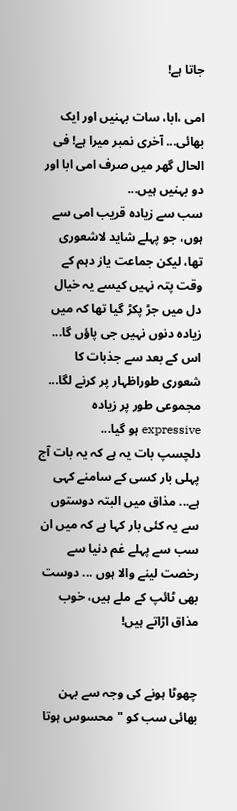جاتا ہے!

امی ،ابا، سات بہنیں اور ایک بھائی... آخری نمبر میرا ہے! فی الحال گھر میں صرف امی ابا اور دو بہنیں ہیں...
سب سے زیادہ قریب امی سے ہوں، جو پہلے شاید لاشعوری تھا، لیکن جماعت یاز دہم کے وقت پتہ نہیں کیسے یہ خیال دل میں جڑ پکڑ گیا تھا کہ میں زیادہ دنوں نہیں جی پاؤں گا... اس کے بعد سے جذبات کا شعوری طوراظہار پر کرنے لگا... مجموعی طور پر زیادہ expressive ہو گیا...
دلچسپ بات یہ ہے کہ یہ بات آج پہلی بار کسی کے سامنے کہی ہے... مذاق میں البتہ دوستوں سے یہ کئی بار کہا ہے کہ میں ان سب سے پہلے غم دنیا سے رخصت لینے والا ہوں ... دوست بھی ٹائپ کے ملے ہیں، خوب مذاق اڑاتے ہیں!


چھوٹا ہونے کی وجہ سے بہن بھائی سب کو "محسوس ہوتا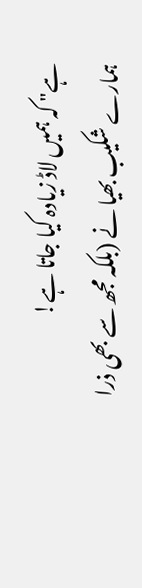ہے" کہ ہمیں لاڈ زیادہ کیا جاتا ہے!
ہمارے شکیب بھیا نے (بلکہ مجھ سے بھی ذرا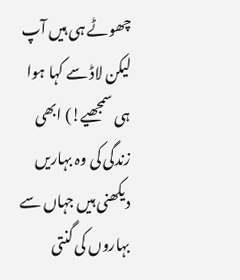چھوٹے ہی ہیں آپ لیکن لاڈ سے کہا ہوا ہی سمجھیے!) ابھی زندگی کی وہ بہاریں دیکھنی ہیں جہاں سے بہاروں کی گنتی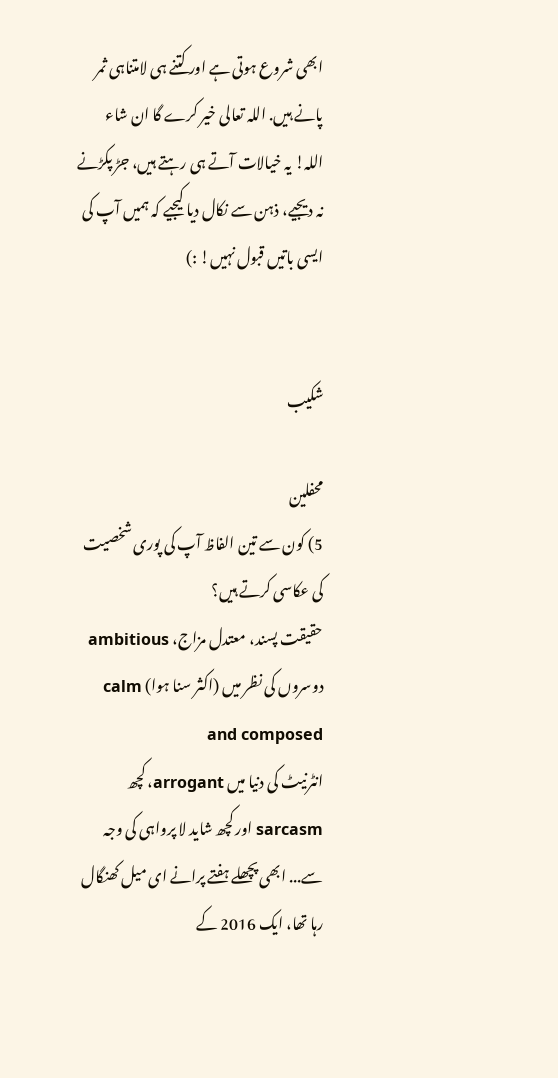ابھی شروع ہوتی ہے اور کتنے ہی لامتناہی ثمر پانے ہیں. اللہ تعالی خیر کرے گا ان شاء اللہ! یہ خیالات آتے ہی رہتے ہیں، جڑ پکڑنے نہ دیجیے، ذہن سے نکال دیا کیجیے کہ ہمیں آپ کی ایسی باتیں قبول نہیں! :)


شکیب

محفلین
5) کون سے تین الفاظ آپ کی پوری شخصیت کی عکاسی کرتے ہیں؟
حقیقت پسند، معتدل مزاج، ambitious
دوسروں کی نظر میں (اکثر سنا ہوا) calm and composed
انٹرنیٹ کی دنیا میں arrogant، کچھ sarcasm اور کچھ شاید لا پرواہی کی وجہ سے... ابھی پچھلے ہفتے پرانے ای میل کھنگال رہا تھا، ایک 2016 کے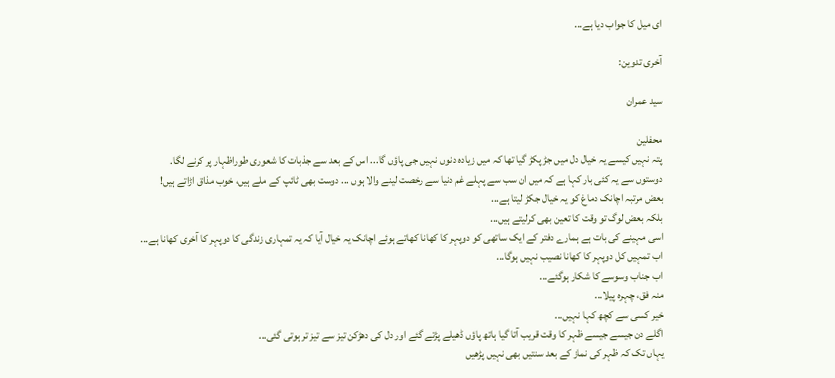ای میل کا جواب دیا ہے...

آخری تدوین:

سید عمران

محفلین
پتہ نہیں کیسے یہ خیال دل میں جڑ پکڑ گیا تھا کہ میں زیادہ دنوں نہیں جی پاؤں گا... اس کے بعد سے جذبات کا شعوری طوراظہار پر کرنے لگا.
دوستوں سے یہ کئی بار کہا ہے کہ میں ان سب سے پہلے غم دنیا سے رخصت لینے والا ہوں ... دوست بھی ٹائپ کے ملے ہیں، خوب مذاق اڑاتے ہیں!
بعض مرتبہ اچانک دماغ کو یہ خیال جکڑ لیتا ہے...
بلکہ بعض لوگ تو وقت کا تعین بھی کرلیتے ہیں...
اسی مہینے کی بات ہے ہمارے دفتر کے ایک ساتھی کو دوپہر کا کھانا کھاتے ہوئے اچانک یہ خیال آیا کہ یہ تمہاری زندگی کا دوپہر کا آخری کھانا ہے...
اب تمہیں کل دوپہر کا کھانا نصیب نہیں ہوگا...
اب جناب وسوسے کا شکار ہوگئے...
منہ فق، چہرہ پیلا...
خیر کسی سے کچھ کہا نہیں...
اگلے دن جیسے جیسے ظہر کا وقت قریب آتا گیا ہاتھ پاؤں ڈھیلے پڑتے گئے اور دل کی دھڑکن تیز سے تیز تر ہوتی گئی...
یہاں تک کہ ظہر کی نماز کے بعد سنتیں بھی نہیں پڑھیں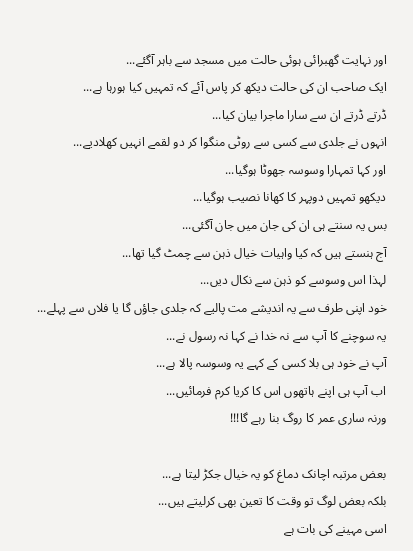اور نہایت گھبرائی ہوئی حالت میں مسجد سے باہر آگئے...
ایک صاحب ان کی حالت دیکھ کر پاس آئے کہ تمہیں کیا ہورہا ہے...
ڈرتے ڈرتے ان سے سارا ماجرا بیان کیا...
انہوں نے جلدی سے کسی سے روٹی منگوا کر دو لقمے انہیں کھلادیے...
اور کہا تمہارا وسوسہ جھوٹا ہوگیا...
دیکھو تمہیں دوپہر کا کھانا نصیب ہوگیا...
بس یہ سنتے ہی ان کی جان میں جان آگئی...
آج ہنستے ہیں کہ کیا واہیات خیال ذہن سے چمٹ گیا تھا...
لہذا اس وسوسے کو ذہن سے نکال دیں...
خود اپنی طرف سے یہ اندیشے مت پالیے کہ جلدی جاؤں گا یا فلاں سے پہلے...
یہ سوچنے کا آپ سے نہ خدا نے کہا نہ رسول نے...
آپ نے خود ہی بلا کسی کے کہے یہ وسوسہ پالا ہے...
اب آپ ہی اپنے ہاتھوں اس کا کریا کرم فرمائیں...
ورنہ ساری عمر کا روگ بنا رہے گا!!!

بعض مرتبہ اچانک دماغ کو یہ خیال جکڑ لیتا ہے...
بلکہ بعض لوگ تو وقت کا تعین بھی کرلیتے ہیں...
اسی مہینے کی بات ہے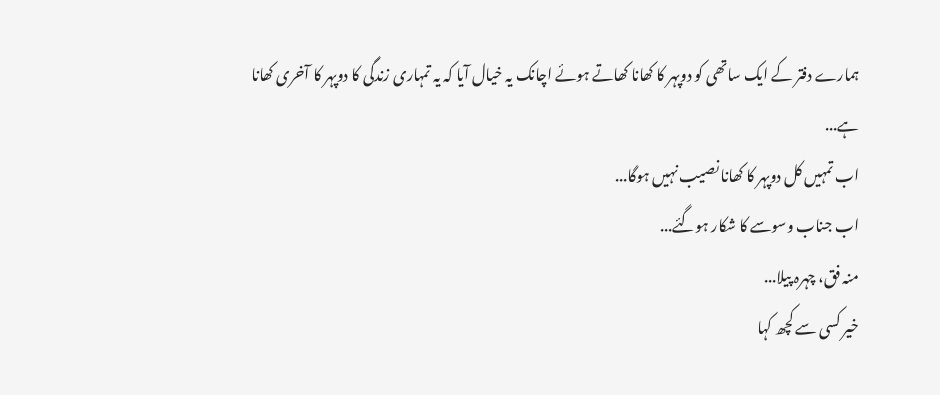ہمارے دفتر کے ایک ساتھی کو دوپہر کا کھانا کھاتے ہوئے اچانک یہ خیال آیا کہ یہ تمہاری زندگی کا دوپہر کا آخری کھانا ہے...
اب تمہیں کل دوپہر کا کھانا نصیب نہیں ہوگا...
اب جناب وسوسے کا شکار ہوگئے...
منہ فق، چہرہ پیلا...
خیر کسی سے کچھ کہا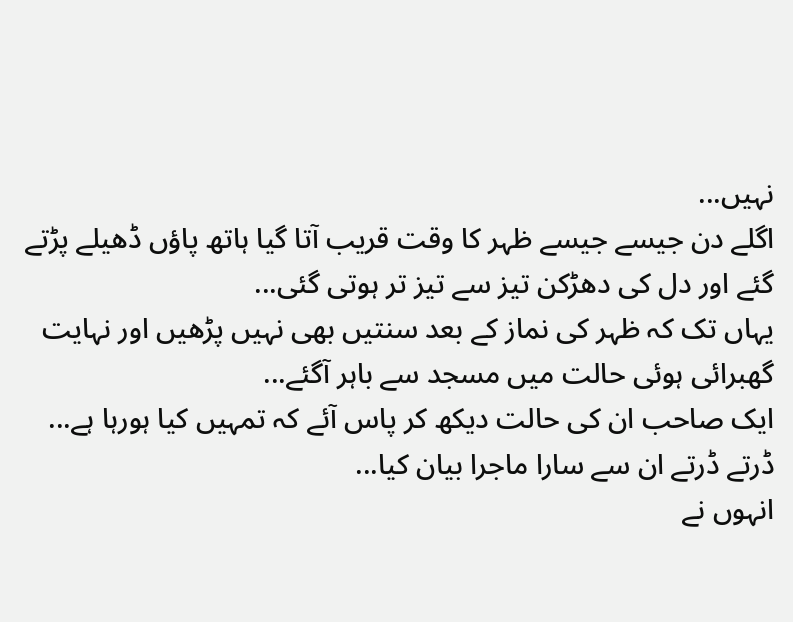نہیں...
اگلے دن جیسے جیسے ظہر کا وقت قریب آتا گیا ہاتھ پاؤں ڈھیلے پڑتے گئے اور دل کی دھڑکن تیز سے تیز تر ہوتی گئی...
یہاں تک کہ ظہر کی نماز کے بعد سنتیں بھی نہیں پڑھیں اور نہایت گھبرائی ہوئی حالت میں مسجد سے باہر آگئے...
ایک صاحب ان کی حالت دیکھ کر پاس آئے کہ تمہیں کیا ہورہا ہے...
ڈرتے ڈرتے ان سے سارا ماجرا بیان کیا...
انہوں نے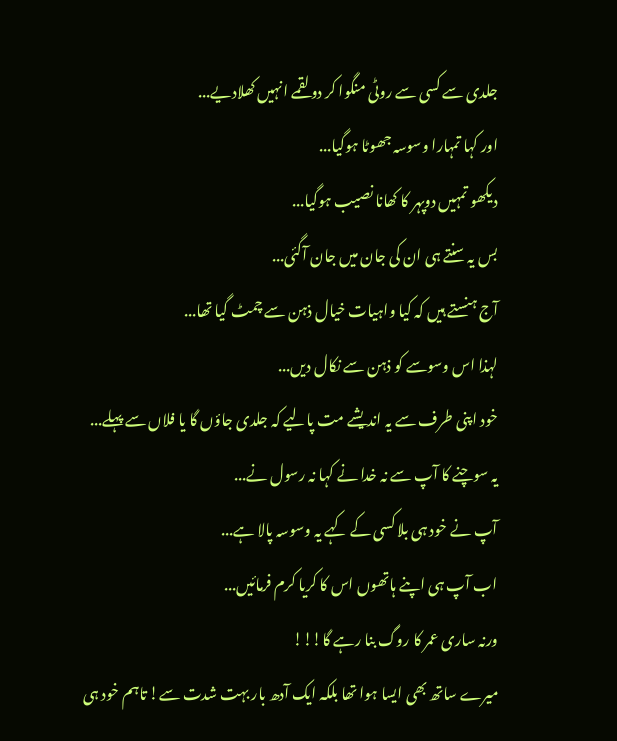جلدی سے کسی سے روٹی منگوا کر دو لقمے انہیں کھلادیے...
اور کہا تمہارا وسوسہ جھوٹا ہوگیا...
دیکھو تمہیں دوپہر کا کھانا نصیب ہوگیا...
بس یہ سنتے ہی ان کی جان میں جان آگئی...
آج ہنستے ہیں کہ کیا واہیات خیال ذہن سے چمٹ گیا تھا...
لہذا اس وسوسے کو ذہن سے نکال دیں...
خود اپنی طرف سے یہ اندیشے مت پالیے کہ جلدی جاؤں گا یا فلاں سے پہلے...
یہ سوچنے کا آپ سے نہ خدا نے کہا نہ رسول نے...
آپ نے خود ہی بلا کسی کے کہے یہ وسوسہ پالا ہے...
اب آپ ہی اپنے ہاتھوں اس کا کریا کرم فرمائیں...
ورنہ ساری عمر کا روگ بنا رہے گا!!!
میرے ساتھ بھی ایسا ہوا تھا بلکہ ایک آدھ بار بہت شدت سے! تاہم خود ہی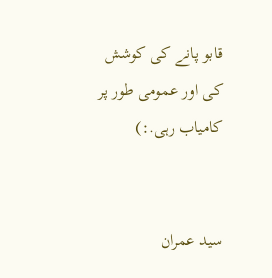قابو پانے کی کوشش کی اور عمومی طور پر کامیاب رہی.:)


سید عمران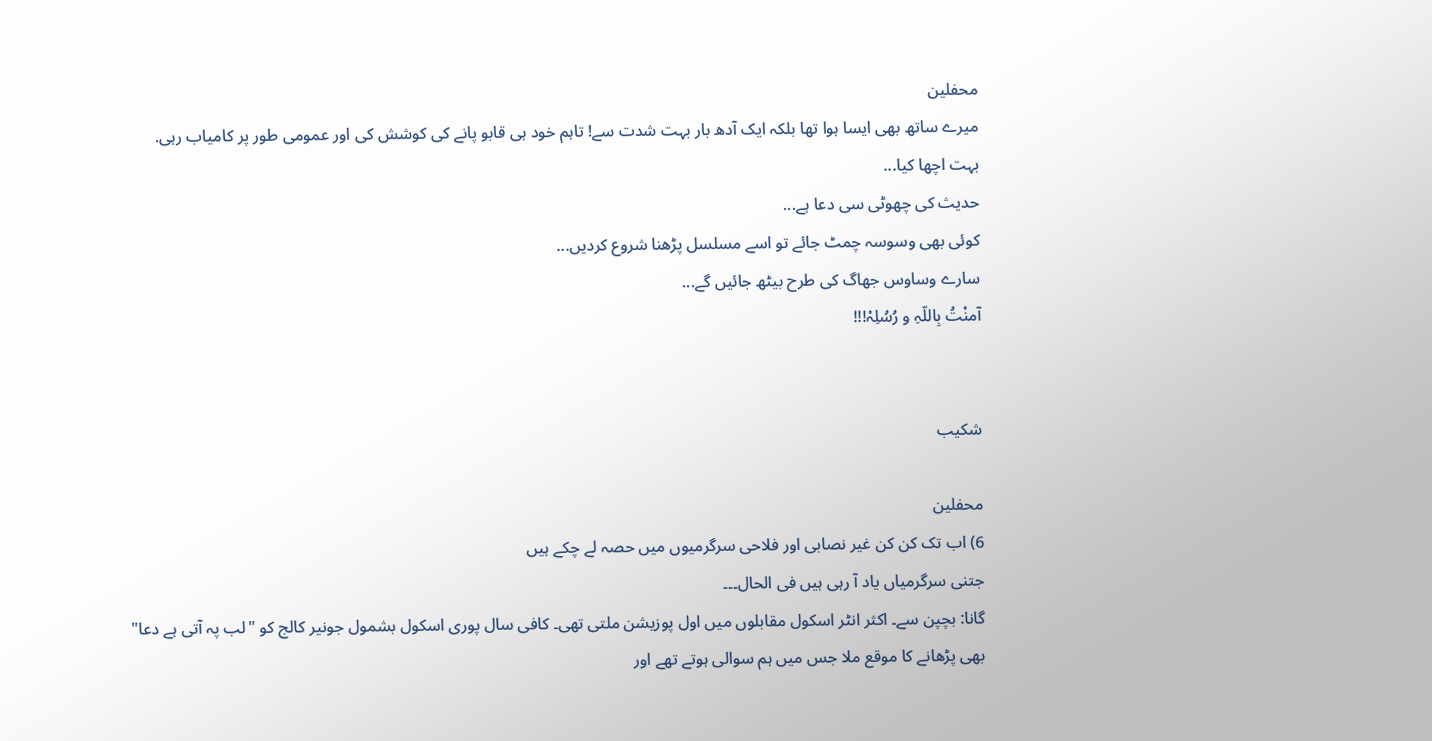محفلین
میرے ساتھ بھی ایسا ہوا تھا بلکہ ایک آدھ بار بہت شدت سے! تاہم خود ہی قابو پانے کی کوشش کی اور عمومی طور پر کامیاب رہی.
بہت اچھا کیا...
حدیث کی چھوٹی سی دعا ہے...
کوئی بھی وسوسہ چمٹ جائے تو اسے مسلسل پڑھنا شروع کردیں...
سارے وساوس جھاگ کی طرح بیٹھ جائیں گے...
آمنْتُ بِاللّہِ و رُسُلِہْ!!!


شکیب

محفلین
6) اب تک کن کن غیر نصابی اور فلاحی سرگرمیوں میں حصہ لے چکے ہیں
جتنی سرگرمیاں یاد آ رہی ہیں فی الحال۔۔۔
گانا: بچپن سے۔ اکثر انٹر اسکول مقابلوں میں اول پوزیشن ملتی تھی۔ کافی سال پوری اسکول بشمول جونیر کالج کو "لب پہ آتی ہے دعا" بھی پڑھانے کا موقع ملا جس میں ہم سوالی ہوتے تھے اور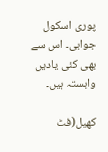پوری اسکول جوابی۔ اس سے بھی کئی یادیں وابستہ ہیں۔

کھیل(فٹ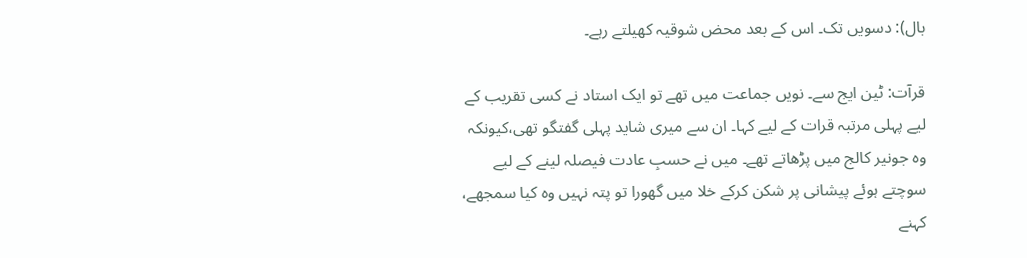بال): دسویں تک۔ اس کے بعد محض شوقیہ کھیلتے رہے۔

قرآت: ٹین ایج سے۔ نویں جماعت میں تھے تو ایک استاد نے کسی تقریب کے لیے پہلی مرتبہ قرات کے لیے کہا۔ ان سے میری شاید پہلی گفتگو تھی،کیونکہ وہ جونیر کالج میں پڑھاتے تھے۔ میں نے حسبِ عادت فیصلہ لینے کے لیے سوچتے ہوئے پیشانی پر شکن کرکے خلا میں گھورا تو پتہ نہیں وہ کیا سمجھے، کہنے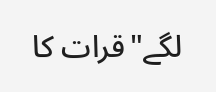لگے"قرات کا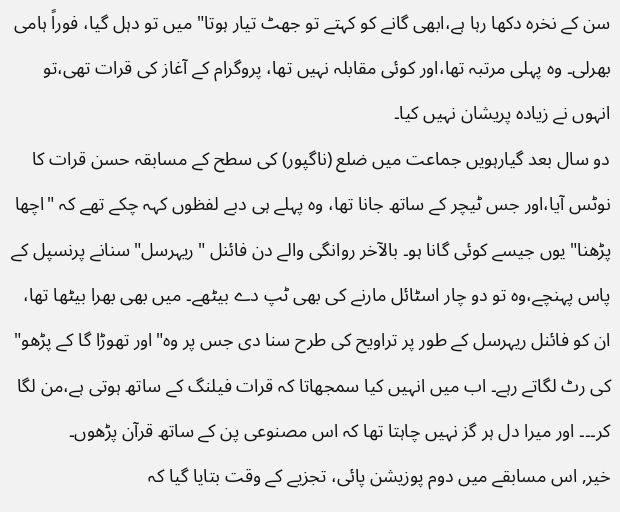سن کے نخرہ دکھا رہا ہے،ابھی گانے کو کہتے تو جھٹ تیار ہوتا" میں تو دہل گیا، فوراً ہامی بھرلی۔ وہ پہلی مرتبہ تھا،اور کوئی مقابلہ نہیں تھا، پروگرام کے آغاز کی قرات تھی،تو انہوں نے زیادہ پریشان نہیں کیا۔
دو سال بعد گیارہویں جماعت میں ضلع (ناگپور) کی سطح کے مسابقہ حسن قرات کا نوٹس آیا،اور جس ٹیچر کے ساتھ جانا تھا، وہ پہلے ہی دبے لفظوں کہہ چکے تھے کہ "اچھا پڑھنا" یوں جیسے کوئی گانا ہو۔ بالآخر روانگی والے دن فائنل "ریہرسل"سنانے پرنسپل کے پاس پہنچے،وہ تو دو چار اسٹائل مارنے کی بھی ٹپ دے بیٹھے۔ میں بھی بھرا بیٹھا تھا، ان کو فائنل ریہرسل کے طور پر تراویح کی طرح سنا دی جس پر وہ"اور تھوڑا گا کے پڑھو" کی رٹ لگاتے رہے۔ اب میں انہیں کیا سمجھاتا کہ قرات فیلنگ کے ساتھ ہوتی ہے،من لگا کر۔۔۔ اور میرا دل ہر گز نہیں چاہتا تھا کہ اس مصنوعی پن کے ساتھ قرآن پڑھوں۔
خیر, اس مسابقے میں دوم پوزیشن پائی، تجزیے کے وقت بتایا گیا کہ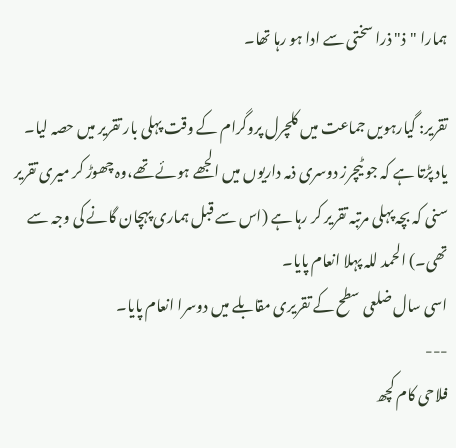ہمارا "ذ" ذرا سختی سے ادا ہو رہا تھا۔

تقریر: گیارہویں جماعت میں کلچرل پروگرام کے وقت پہلی بار تقریر میں حصہ لیا۔ یاد پڑتا ہے کہ جو ٹیچرز دوسری ذمہ داریوں میں الجھے ہوئے تھے،وہ چھوڑ کر میری تقریر سنی کہ بچہ پہلی مرتبہ تقریر کر رہا ہے (اس سے قبل ہماری پہچان گانے کی وجہ سے تھی۔) الحمد للہ پہلا انعام پایا۔
اسی سال ضلعی سطح کے تقریری مقابلے میں دوسرا انعام پایا۔
---
فلاحی کام کچھ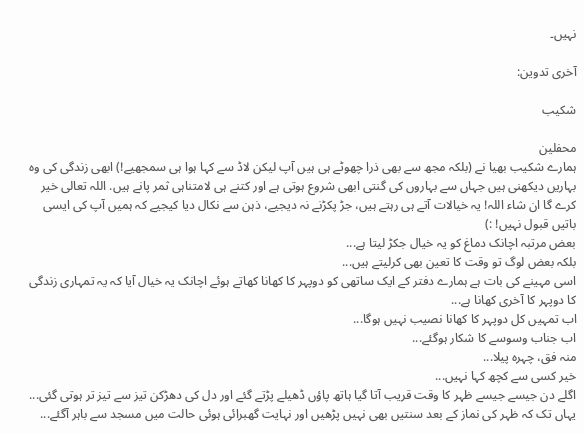نہیں۔

آخری تدوین:

شکیب

محفلین
ہمارے شکیب بھیا نے (بلکہ مجھ سے بھی ذرا چھوٹے ہی ہیں آپ لیکن لاڈ سے کہا ہوا ہی سمجھیے!) ابھی زندگی کی وہ بہاریں دیکھنی ہیں جہاں سے بہاروں کی گنتی ابھی شروع ہوتی ہے اور کتنے ہی لامتناہی ثمر پانے ہیں. اللہ تعالی خیر کرے گا ان شاء اللہ! یہ خیالات آتے ہی رہتے ہیں، جڑ پکڑنے نہ دیجیے، ذہن سے نکال دیا کیجیے کہ ہمیں آپ کی ایسی باتیں قبول نہیں! :)
بعض مرتبہ اچانک دماغ کو یہ خیال جکڑ لیتا ہے...
بلکہ بعض لوگ تو وقت کا تعین بھی کرلیتے ہیں...
اسی مہینے کی بات ہے ہمارے دفتر کے ایک ساتھی کو دوپہر کا کھانا کھاتے ہوئے اچانک یہ خیال آیا کہ یہ تمہاری زندگی کا دوپہر کا آخری کھانا ہے...
اب تمہیں کل دوپہر کا کھانا نصیب نہیں ہوگا...
اب جناب وسوسے کا شکار ہوگئے...
منہ فق، چہرہ پیلا...
خیر کسی سے کچھ کہا نہیں...
اگلے دن جیسے جیسے ظہر کا وقت قریب آتا گیا ہاتھ پاؤں ڈھیلے پڑتے گئے اور دل کی دھڑکن تیز سے تیز تر ہوتی گئی...
یہاں تک کہ ظہر کی نماز کے بعد سنتیں بھی نہیں پڑھیں اور نہایت گھبرائی ہوئی حالت میں مسجد سے باہر آگئے...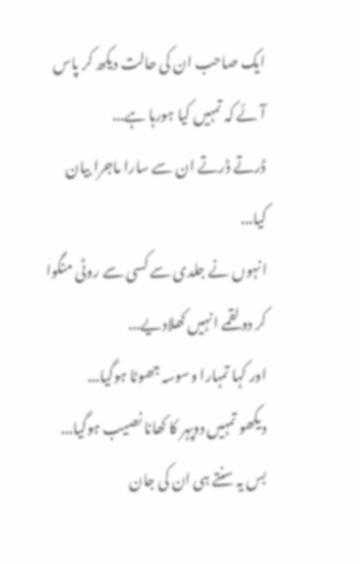ایک صاحب ان کی حالت دیکھ کر پاس آئے کہ تمہیں کیا ہورہا ہے...
ڈرتے ڈرتے ان سے سارا ماجرا بیان کیا...
انہوں نے جلدی سے کسی سے روٹی منگوا کر دو لقمے انہیں کھلادیے...
اور کہا تمہارا وسوسہ جھوٹا ہوگیا...
دیکھو تمہیں دوپہر کا کھانا نصیب ہوگیا...
بس یہ سنتے ہی ان کی جان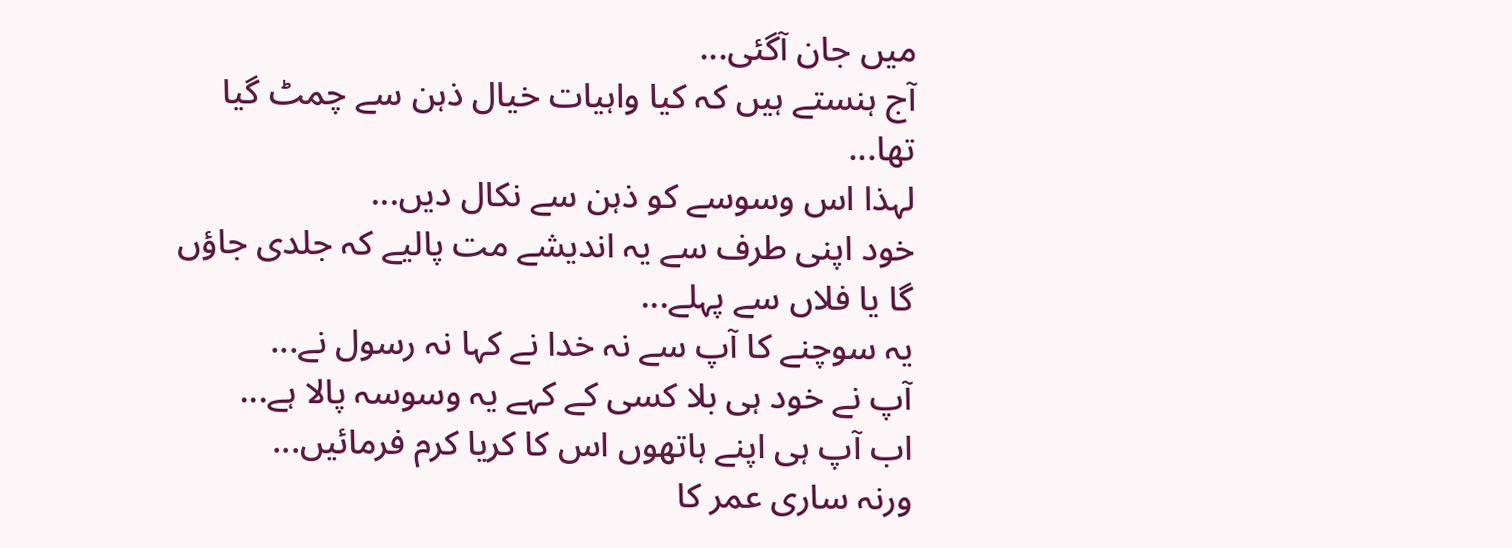میں جان آگئی...
آج ہنستے ہیں کہ کیا واہیات خیال ذہن سے چمٹ گیا تھا...
لہذا اس وسوسے کو ذہن سے نکال دیں...
خود اپنی طرف سے یہ اندیشے مت پالیے کہ جلدی جاؤں گا یا فلاں سے پہلے...
یہ سوچنے کا آپ سے نہ خدا نے کہا نہ رسول نے...
آپ نے خود ہی بلا کسی کے کہے یہ وسوسہ پالا ہے...
اب آپ ہی اپنے ہاتھوں اس کا کریا کرم فرمائیں...
ورنہ ساری عمر کا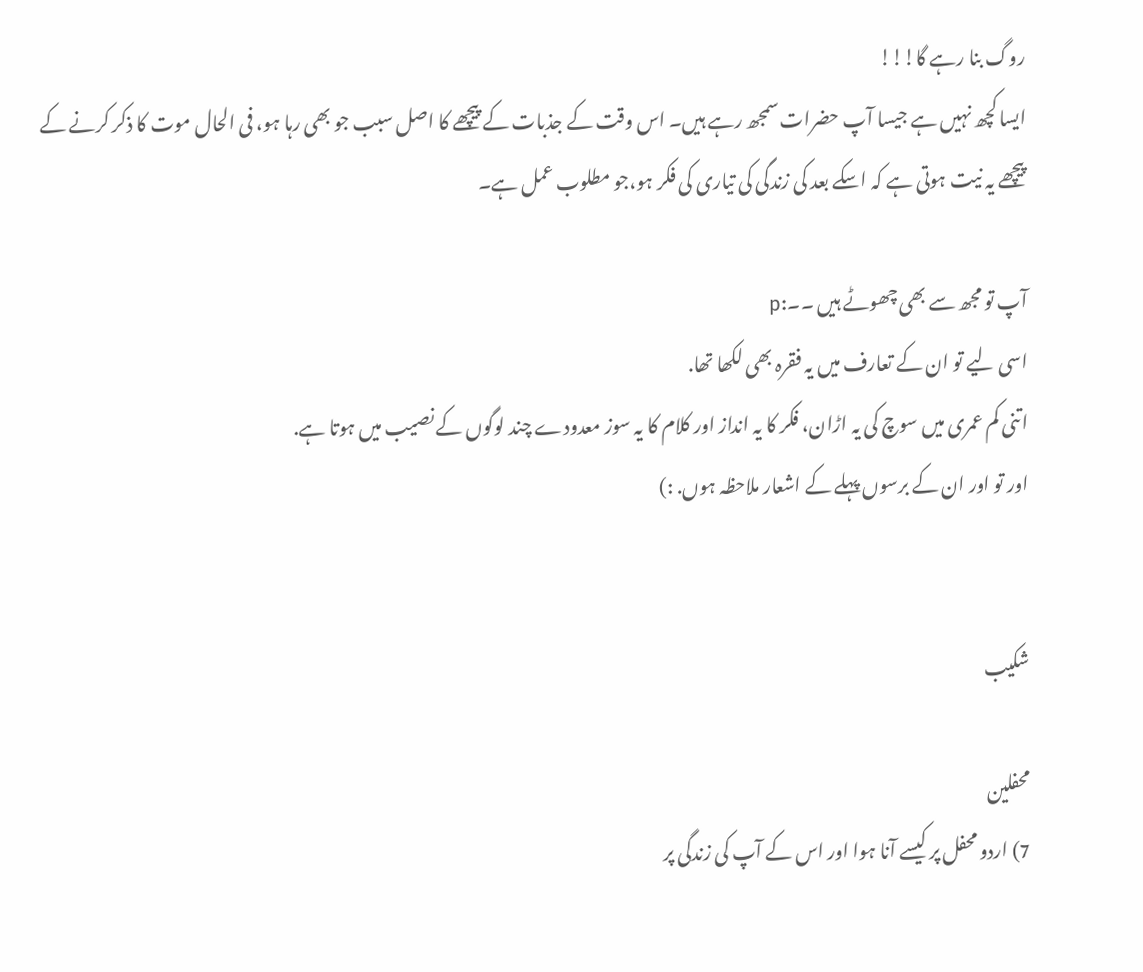روگ بنا رہے گا!!!
ایسا کچھ نہیں ہے جیسا آپ حضرات سمجھ رہے ہیں۔ اس وقت کے جذبات کے پیچھے کا اصل سبب جو بھی رہا ہو، فی الحال موت کا ذکر کرنے کے پیچھے یہ نیت ہوتی ہے کہ اسکے بعد کی زندگی کی تیاری کی فکر ہو،جو مطلوب عمل ہے۔

آپ تو مجھ سے بھی چھوٹے ہیں ۔۔:p
اسی لیے تو ان کے تعارف میں یہ فقرہ بھی لکھا تھا.
اتنی کم عمری میں سوچ کی یہ اڑان، فکر کا یہ انداز اور کلام کا یہ سوز معدودے چند لوگوں کے نصیب میں ہوتا ہے.
اور تو اور ان کے برسوں پہلے کے اشعار ملاحظہ ہوں. :)


شکیب

محفلین
7) اردو محفل پر کیسے آنا ہوا اور اس کے آپ کی زندگی پر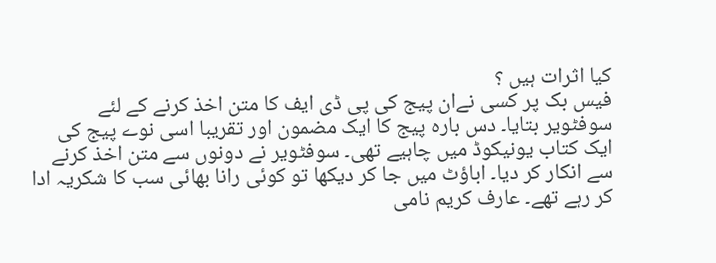کیا اثرات ہیں ؟
فیس بک پر کسی نےان پیج کی پی ڈی ایف کا متن اخذ کرنے کے لئے سوفٹویر بتایا۔ دس بارہ پیج کا ایک مضمون اور تقریبا اسی نوے پیج کی ایک کتاب یونیکوڈ میں چاہیے تھی۔ سوفٹویر نے دونوں سے متن اخذ کرنے سے انکار کر دیا۔ اباؤٹ میں جا کر دیکھا تو کوئی رانا بھائی سب کا شکریہ ادا کر رہے تھے۔ عارف کریم نامی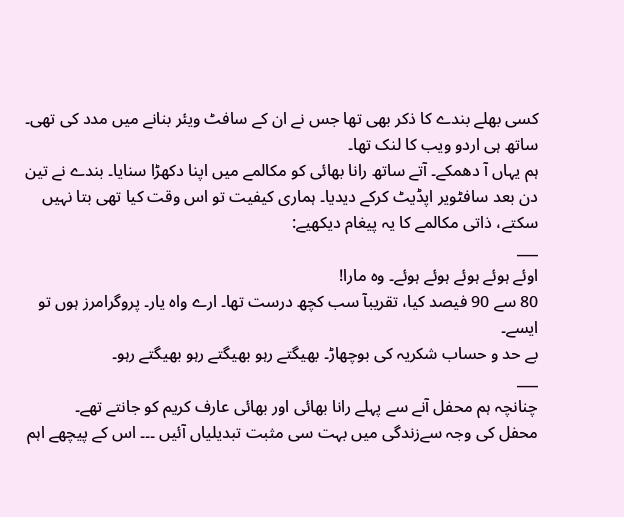کسی بھلے بندے کا ذکر بھی تھا جس نے ان کے سافٹ ویئر بنانے میں مدد کی تھی۔ ساتھ ہی اردو ویب کا لنک تھا۔
ہم یہاں آ دھمکے۔ آتے ساتھ رانا بھائی کو مکالمے میں اپنا دکھڑا سنایا۔ بندے نے تین دن بعد سافٹویر اپڈیٹ کرکے دیدیا۔ ہماری کیفیت تو اس وقت کیا تھی بتا نہیں سکتے، ذاتی مکالمے کا یہ پیغام دیکھیے:
___
اوئے ہوئے ہوئے ہوئے ہوئے۔ وہ مارا!
80 سے 90 فیصد کیا، تقریبآ سب کچھ درست تھا۔ ارے واہ یار۔ پروگرامرز ہوں تو ایسے۔
بے حد و حساب شکریہ کی بوچھاڑ۔ بھیگتے رہو بھیگتے رہو بھیگتے رہو۔
___
چنانچہ ہم محفل آنے سے پہلے رانا بھائی اور بھائی عارف کریم کو جانتے تھے۔
محفل کی وجہ سےزندگی میں بہت سی مثبت تبدیلیاں آئیں ۔۔۔ اس کے پیچھے اہم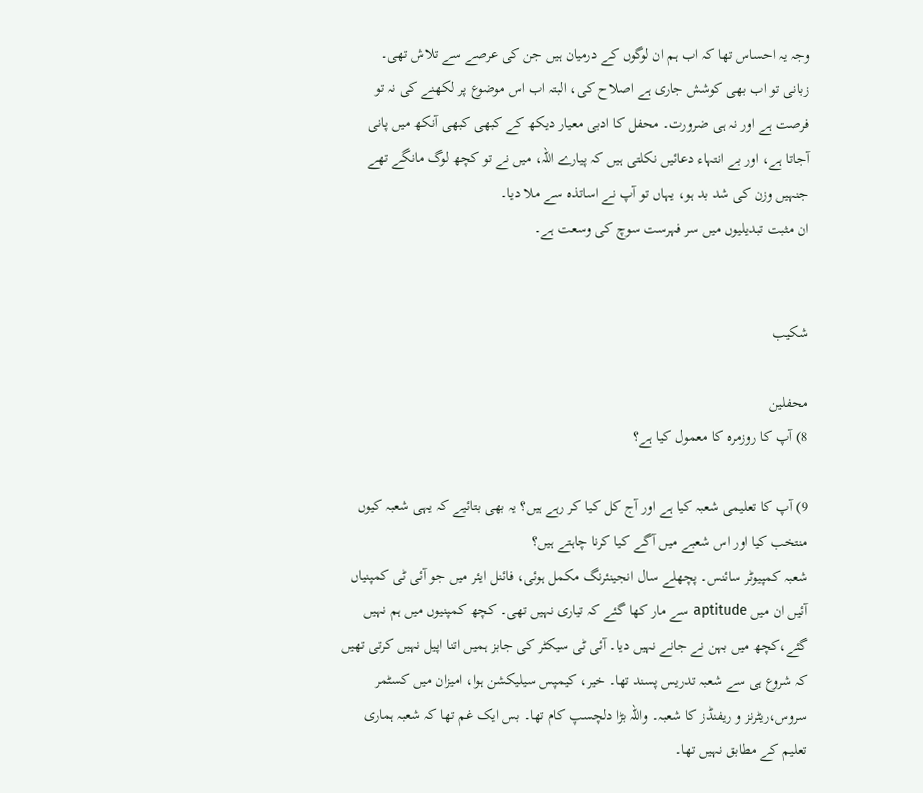وجہ یہ احساس تھا کہ اب ہم ان لوگوں کے درمیان ہیں جن کی عرصے سے تلاش تھی۔
زبانی تو اب بھی کوشش جاری ہے اصلاح کی، البتہ اب اس موضوع پر لکھنے کی نہ تو فرصت ہے اور نہ ہی ضرورت۔ محفل کا ادبی معیار دیکھ کے کبھی کبھی آنکھ میں پانی آجاتا ہے، اور بے انتہاء دعائیں نکلتی ہیں کہ پیارے اللہ، میں نے تو کچھ لوگ مانگے تھے جنہیں وزن کی شد بد ہو، یہاں تو آپ نے اساتذہ سے ملا دیا۔
ان مثبت تبدیلیوں میں سر فہرست سوچ کی وسعت ہے۔


شکیب

محفلین
8) آپ کا روزمرہ کا معمول کیا ہے؟

9) آپ کا تعلیمی شعبہ کیا ہے اور آج کل کیا کر رہے ہیں؟ یہ بھی بتائیے کہ یہی شعبہ کیوں منتخب کیا اور اس شعبے میں آگے کیا کرنا چاہتے ہیں؟
شعبہ کمپیوٹر سائنس۔ پچھلے سال انجینئرنگ مکمل ہوئی، فائنل ایئر میں جو آئی ٹی کمپنیاں آئیں ان میں aptitude سے مار کھا گئے کہ تیاری نہیں تھی۔ کچھ کمپنیوں میں ہم نہیں گئے،کچھ میں بہن نے جانے نہیں دیا۔ آئی ٹی سیکٹر کی جابز ہمیں اتنا اپیل نہیں کرتی تھیں کہ شروع ہی سے شعبہ تدریس پسند تھا۔ خیر، کیمپس سیلیکشن ہوا، امیزان میں کسٹمر سروس،ریٹرنز و ریفنڈز کا شعبہ۔ واللہ بڑا دلچسپ کام تھا۔ بس ایک غم تھا کہ شعبہ ہماری تعلیم کے مطابق نہیں تھا۔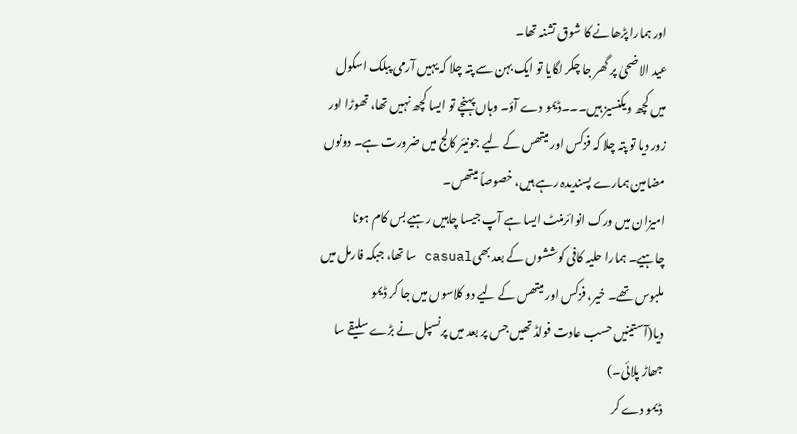اور ہمارا پڑھانے کا شوق تشنہ تھا۔
عید الاضحیٰ پر گھر جا چکر لگایا تو ایک بہن سے پتہ چلا کہ یہیں آرمی پبلک اسکول میں کچھ ویکنسیز ہیں۔۔۔ڈیمو دے آؤ۔ وہاں پہنچے تو ایسا کچھ نہیں تھا، تھوڑا اور زور دیا تو پتہ چلا کہ فزکس اور میتھس کے لیے جونیئر کالج میں ضرورت ہے۔ دونوں مضامین ہمارے پسندیدہ رہے ہیں، خصوصاً میتھس۔
امیزان میں ورک انوائرمنٹ ایسا ہے آپ جیسا چاہیں رہیے بس کام ہونا چاہیے۔ ہمارا حلیہ کافی کوششوں کے بعد بھیcasual سا تھا، جبکہ فارمل میں ملبوس تھے۔ خیر، فزکس اور میتھس کے لیے دو کلاسوں میں جا کر ڈیمو دیا(آستینیں حسب عادت فولڈ تھیں جس پر بعد میں پرنسپل نے بڑے سلیقے سا جھاڑ پلائی۔)
ڈیمو دے کر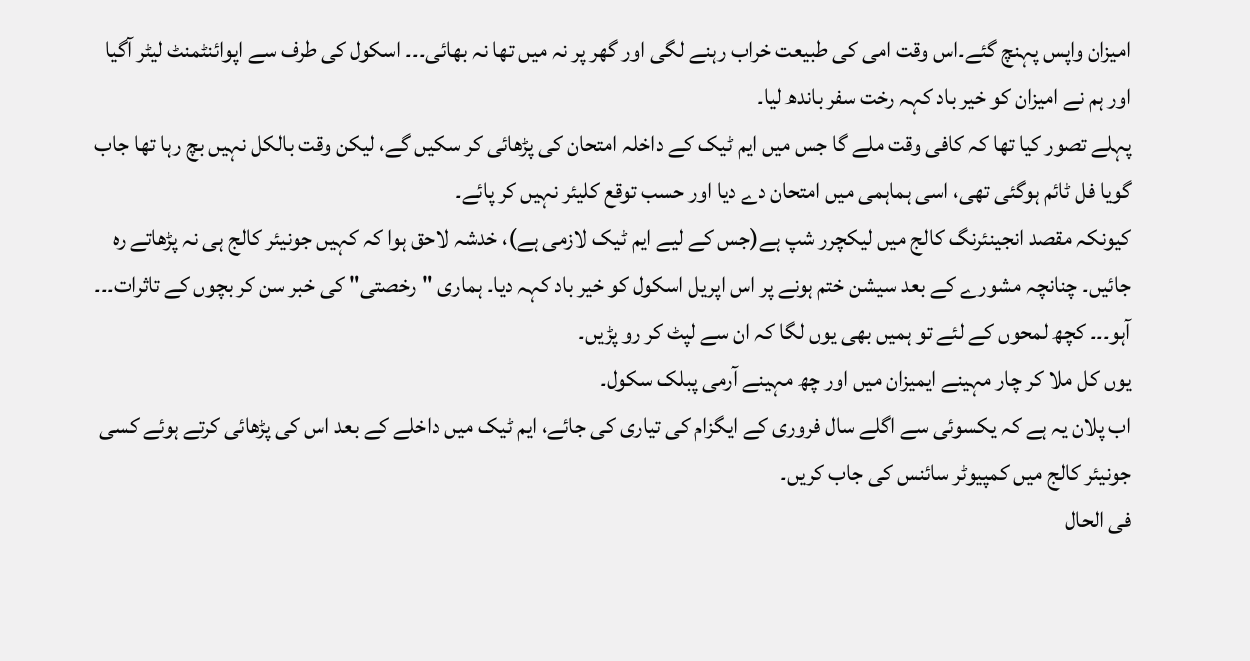امیزان واپس پہنچ گئے۔اس وقت امی کی طبیعت خراب رہنے لگی اور گھر پر نہ میں تھا نہ بھائی۔۔۔ اسکول کی طرف سے اپوائنٹمنٹ لیٹر آگیا اور ہم نے امیزان کو خیر باد کہہ رخت سفر باندھ لیا۔
پہلے تصور کیا تھا کہ کافی وقت ملے گا جس میں ایم ٹیک کے داخلہ امتحان کی پڑھائی کر سکیں گے، لیکن وقت بالکل نہیں بچ رہا تھا جاب گویا فل ٹائم ہوگئی تھی، اسی ہماہمی میں امتحان دے دیا اور حسب توقع کلیئر نہیں کر پائے۔
کیونکہ مقصد انجینئرنگ کالج میں لیکچرر شپ ہے(جس کے لیے ایم ٹیک لازمی ہے)، خدشہ لاحق ہوا کہ کہیں جونیئر کالج ہی نہ پڑھاتے رہ جائیں۔ چنانچہ مشورے کے بعد سیشن ختم ہونے پر اس اپریل اسکول کو خیر باد کہہ دیا۔ ہماری "رخصتی" کی خبر سن کر بچوں کے تاثرات۔۔۔ آہو۔۔۔ کچھ لمحوں کے لئے تو ہمیں بھی یوں لگا کہ ان سے لپٹ کر رو پڑیں۔
یوں کل ملا کر چار مہینے ایمیزان میں اور چھ مہینے آرمی پبلک سکول۔
اب پلان یہ ہے کہ یکسوئی سے اگلے سال فروری کے ایگزام کی تیاری کی جائے، ایم ٹیک میں داخلے کے بعد اس کی پڑھائی کرتے ہوئے کسی جونیئر کالج میں کمپیوٹر سائنس کی جاب کریں۔
فی الحال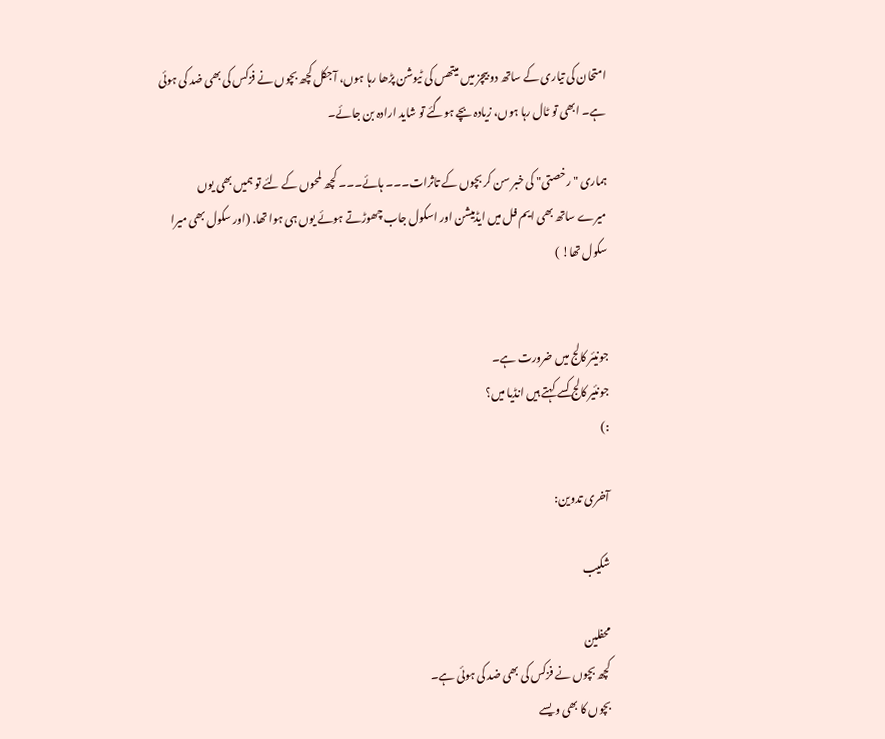امتحان کی تیاری کے ساتھ دو بیچز میں میتھس کی ٹیوشن پڑھا رہا ہوں، آجکل کچھ بچوں نے فزکس کی بھی ضد کی ہوئی ہے۔ ابھی تو ٹال رہا ہوں، زیادہ بچے ہوگئے تو شاید ارادہ بن جائے۔

ہماری "رخصتی" کی خبر سن کر بچوں کے تاثرات۔۔۔ ہائے۔۔۔ کچھ لمحوں کے لئے تو ہمیں بھی یوں
میرے ساتھ بھی ایم فل میں ایڈمیشن اور اسکول جاب چھوڑتے ہوئے یوں ہی ہوا تھا. (اور سکول بھی میرا سکول تھا! )


جونیئر کالج میں ضرورت ہے۔
جونئیر کالج کسے کہتے ہیں انڈیا میں؟
:)

آخری تدوین:

شکیب

محفلین
کچھ بچوں نے فزکس کی بھی ضد کی ہوئی ہے۔
بچوں کا بھی ویسے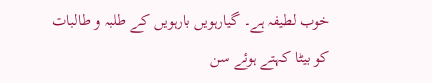خوب لطیفہ ہے۔ گیارہویں بارہویں کے طلبہ و طالبات کو بیٹا کہتے ہوئے سن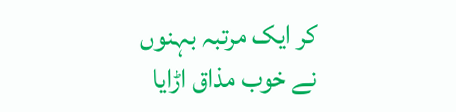کر ایک مرتبہ بہنوں نے خوب مذاق اڑایا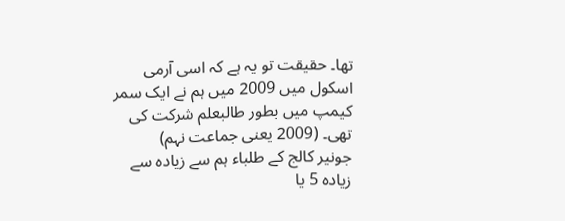تھا۔ حقیقت تو یہ ہے کہ اسی آرمی اسکول میں 2009 میں ہم نے ایک سمر کیمپ میں بطور طالبعلم شرکت کی تھی۔ (2009 یعنی جماعت نہم)
جونیر کالج کے طلباء ہم سے زیادہ سے زیادہ 5 یا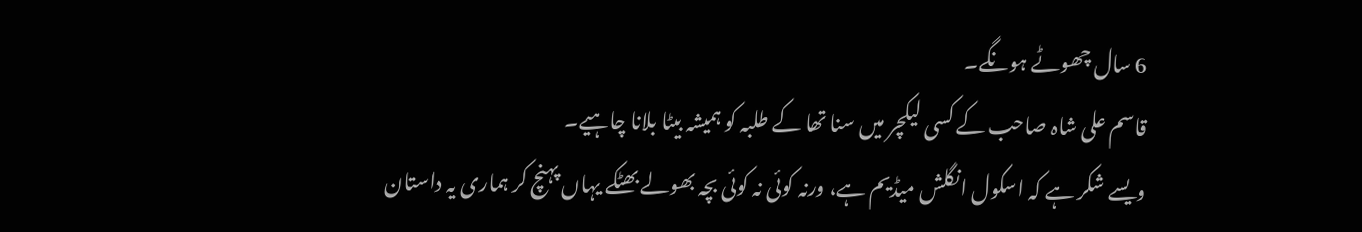6 سال چھوٹے ہونگے۔
قاسم علی شاہ صاحب کے کسی لیکچر میں سنا تھا کے طلبہ کو ہمیشہ بیٹا بلانا چاہیے۔
ویسے شکر ہے کہ اسکول انگلش میڈیم ہے، ورنہ کوئی نہ کوئی بچہ بھولے بھٹکے یہاں پہنچ کر ہماری یہ داستان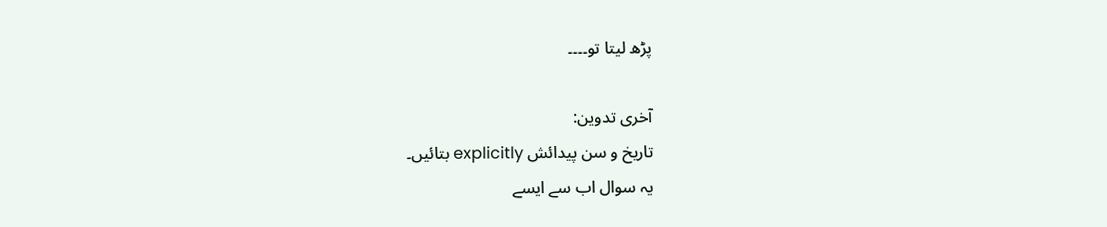پڑھ لیتا تو۔۔۔۔

آخری تدوین:
تاریخ و سن پیدائش explicitly بتائیں۔
یہ سوال اب سے ایسے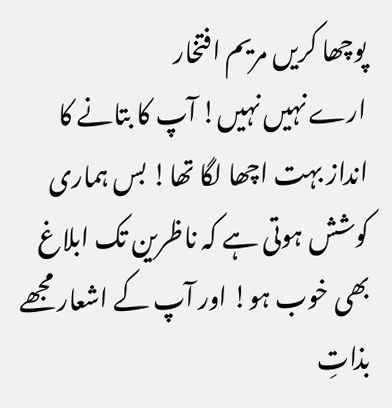پوچھا کریں مریم افتخار
ارے نہیں نہیں! آپ کا بتانے کا انداز بہت اچھا لگا تھا! بس ہماری کوشش ہوتی ہے کہ ناظرین تک ابلاغ بھی خوب ہو! اور آپ کے اشعار مجھے بذاتِ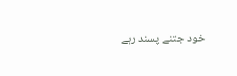خود جتنے پسند رہے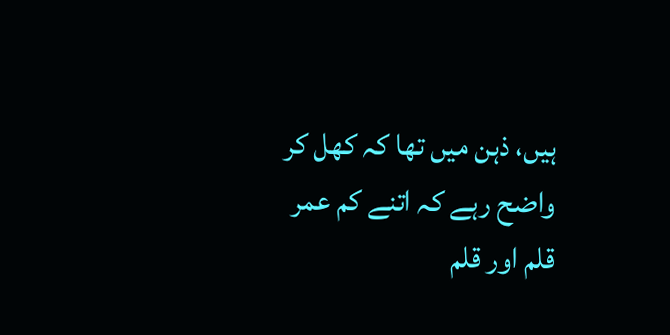ہیں، ذہن میں تھا کہ کھل کر واضح رہے کہ اتنے کم عمر قلم اور قلم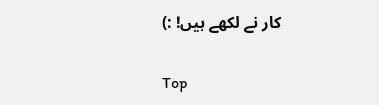کار نے لکھے ہیں! :)

Top